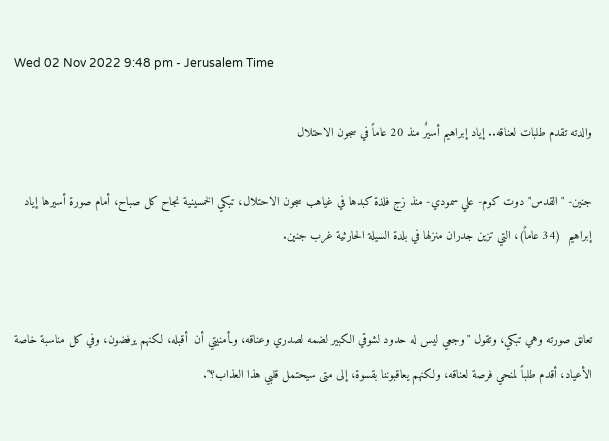Wed 02 Nov 2022 9:48 pm - Jerusalem Time

والدته تقدم طلبات لعناقه.. إياد إبراهيم أسيرٌ منذ 20 عاماً في سجون الاحتلال

جنين- "القدس" دوت كوم- علي سمودي- منذ زج فلذة كبدها في غياهب سجون الاحتلال، تبكي الخمسينية نجاح كل صباح، أمام صورة أسيرها إياد إبراهيم  (34 عاماً)، التي تزين جدران منزلها في بلدة السيلة الحارثية غرب جنين.


تعانق صورته وهي تبكي، وتقول "وجعي ليس له حدود لشوقي الكبير لضمه لصدري وعناقه، وـأمنيتي أن  أقبله، لكنهم يرفضون، وفي كل مناسبة خاصة الأعياد، أقدم طلباً لمنحي فرصة لعناقه، ولكنهم يعاقبوننا بقسوة، إلى متى سيحتمل قلبي هذا العذاب؟".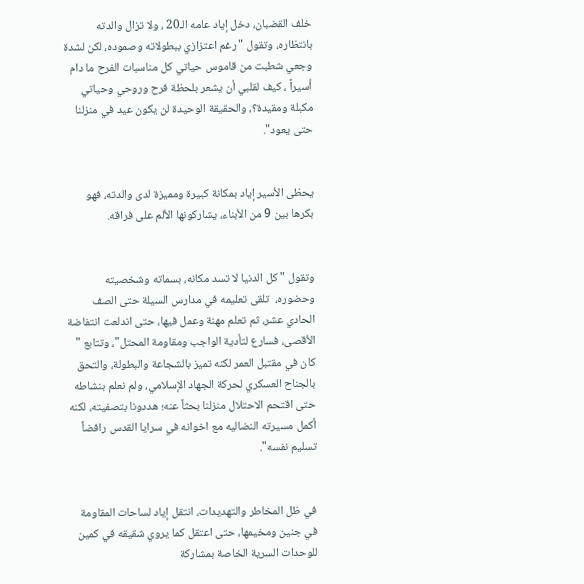خلف القضبان، دخل إياد عامه الـ20 ، ولا تزال والدته بانتظاره، وتقول "رغم اعتزازي ببطولاته وصموده، لكن لشدة وجعي شطبت من قاموس حياتي كل مناسبات الفرح ما دام أسيراً ، كيف لقلبي أن يشعر بلحظة فرح وروحي وحياتي مكبلة ومقيدة؟، والحقيقة الوحيدة لن يكون عيد في منزلنا حتى يعود".


يحظى الأسير إياد بمكانة كبيرة ومميزة لدى والدته، فهو بكرها بين 9 من الأبناء، يشاركونها الألم على فراقه.


وتقول " كل الدنيا لا تسد مكانه، بسماته وشخصيته وحضوره،  تلقى تعليمه في مدارس السيلة حتى الصف الحادي عشر، ثم تعلم مهنة وعمل فيها، حتى اندلعت انتفاضة الأقصى، فسارع لتأدية الواجب ومقاومة المحتل"، وتتابع " كان في مقتبل العمر لكنه تميز بالشجاعة والبطولة، والتحق بالجناح العسكري لحركة الجهاد الإسلامي، ولم نعلم بنشاطه حتى اقتحم الاحتلال منزلنا بحثاً عنه؛ هددونا بتصفيته، لكنه أكمل مسيرته النضاليه مع اخوانه في سرايا القدس رافضاً تسليم نفسه".


في ظل المخاطر والتهديدات، انتقل إياد لساحات المقاومة في جنين ومخيمها، حتى اعتقل كما يروي شقيقه في كمين للوحدات السرية الخاصة بمشاركة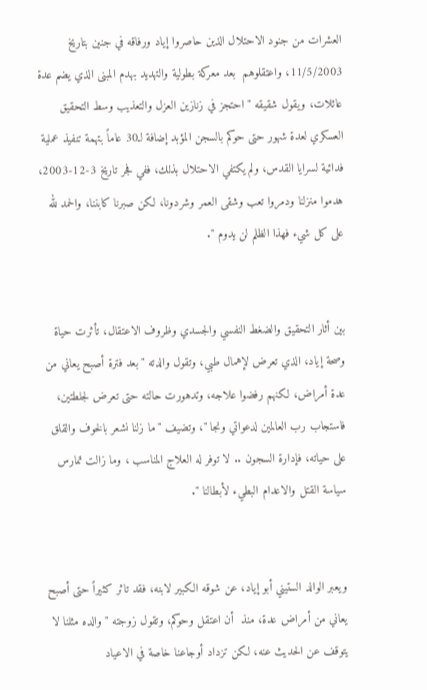العشرات من جنود الاحتلال الذين حاصروا إياد ورفاقه في جنين بتاريخ 11/5/2003، واعتقلوهم  بعد معركة بطولية والتهديد بهدم المبنى الذي يضم عدة عائلات، ويقول شقيقه " احتجز في زنازين العزل والتعذيب وسط التحقيق العسكري لعدة شهور حتى حوكم بالسجن المؤبد إضافة لـ30 عاماً بتهمة تنفيذ عملية فدائية لسرايا القدس، ولم يكتفي الاحتلال بذلك، ففي فجر تاريخ 3-12-2003، هدموا منزلنا ودمروا تعب وشقى العمر وشردونا، لكن صبرنا كابننا، والحمد لله على كل شيء فهذا الظلم لن يدوم ".


بين أثار التحقيق والضغط النفسي والجسدي وظروف الاعتقال، تأثرت حياة وصحة إياد، الذي تعرض لإهمال طبي، وتقول والدته "بعد فترة أصبح يعاني من عدة أمراض، لكنهم رفضوا علاجه، وتدهورت حالته حتى تعرض لجلطتين، فاستجاب رب العالمين لدعواتي ونجا "، وتضيف "ما زلنا نشعر بالخوف والقلق على حياته، فإدارة السجون .. لا توفر له العلاج المناسب ، وما زالت تمارس سياسة القتل والاعدام البطيء لأبطالنا ".


ويعبر الوالد الستيني أبو إياد، عن شوقه الكبير لابنه، فقد تاثر كثيراً حتى أصبح يعاني من أمراض عدة، منذ  أن اعتقل وحوكم، وتقول زوجته " والده مثلنا لا يتوقف عن الحديث عنه، لكن تزداد أوجاعنا خاصة في الاعياد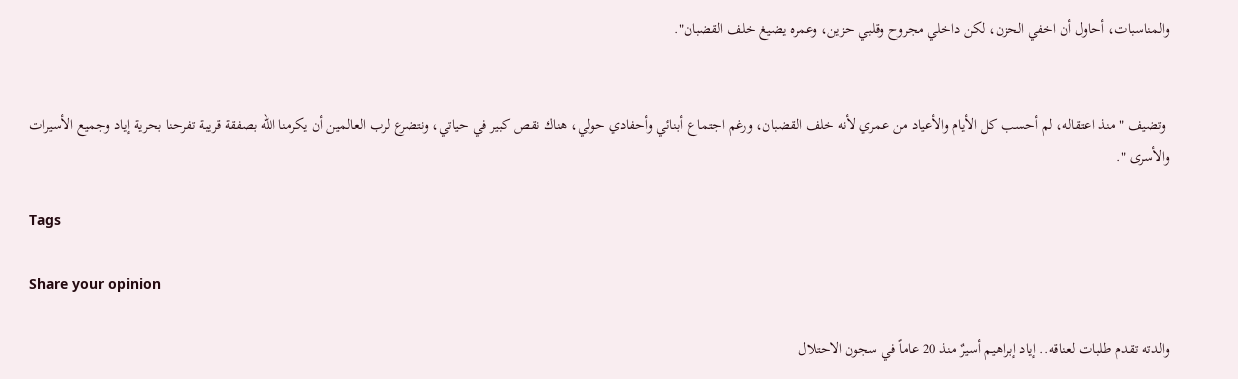والمناسبات، أحاول أن اخفي الحزن، لكن داخلي مجروح وقلبي حزين، وعمره يضيغ خلف القضبان".


 وتضيف " منذ اعتقاله، لم أحسب كل الأيام والأعياد من عمري لأنه خلف القضبان، ورغم اجتماع أبنائي وأحفادي حولي، هناك نقص كبير في حياتي، ونتضرع لرب العالمين أن يكرمنا الله بصفقة قريبة تفرحنا بحرية إياد وجميع الأسيرات والأسرى ".

Tags

Share your opinion

والدته تقدم طلبات لعناقه.. إياد إبراهيم أسيرٌ منذ 20 عاماً في سجون الاحتلال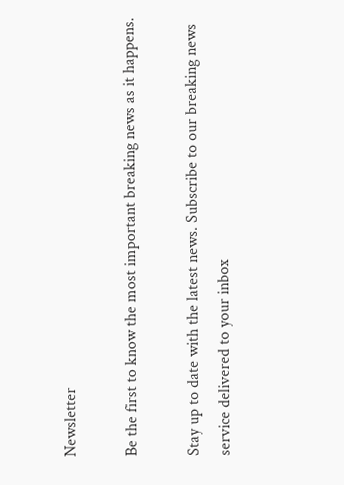Newsletter

Be the first to know the most important breaking news as it happens.

Stay up to date with the latest news. Subscribe to our breaking news service delivered to your inbox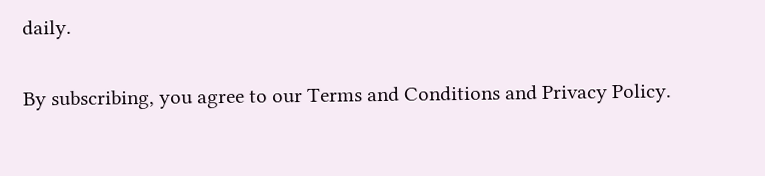daily.

By subscribing, you agree to our Terms and Conditions and Privacy Policy.